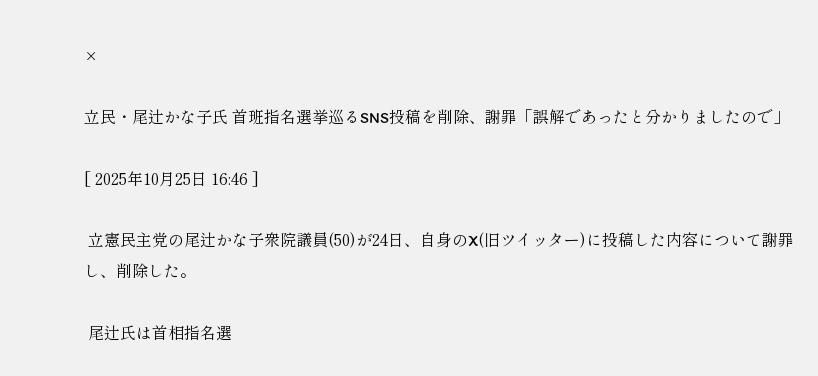×

立民・尾辻かな子氏 首班指名選挙巡るSNS投稿を削除、謝罪「誤解であったと分かりましたので」

[ 2025年10月25日 16:46 ]

 立憲民主党の尾辻かな子衆院議員(50)が24日、自身のX(旧ツイッター)に投稿した内容について謝罪し、削除した。

 尾辻氏は首相指名選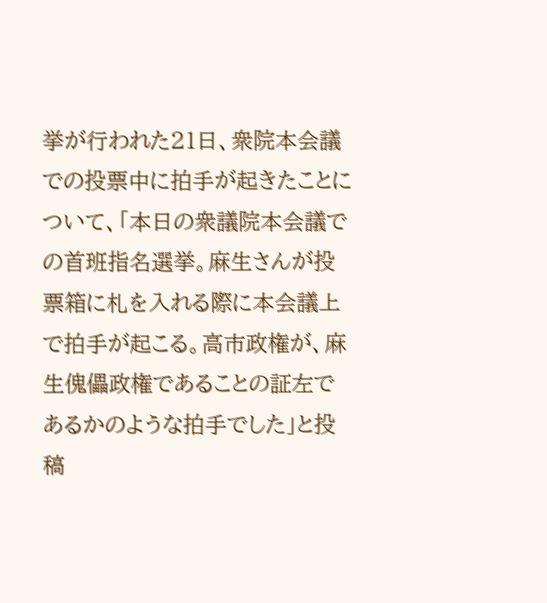挙が行われた21日、衆院本会議での投票中に拍手が起きたことについて、「本日の衆議院本会議での首班指名選挙。麻生さんが投票箱に札を入れる際に本会議上で拍手が起こる。高市政権が、麻生傀儡政権であることの証左であるかのような拍手でした」と投稿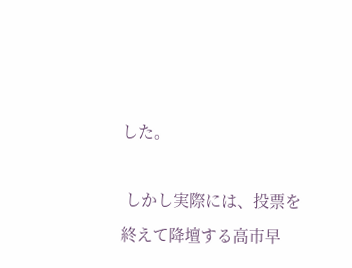した。

 しかし実際には、投票を終えて降壇する高市早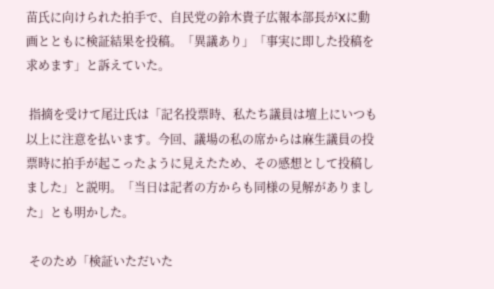苗氏に向けられた拍手で、自民党の鈴木貴子広報本部長がXに動画とともに検証結果を投稿。「異議あり」「事実に即した投稿を求めます」と訴えていた。

 指摘を受けて尾辻氏は「記名投票時、私たち議員は壇上にいつも以上に注意を払います。今回、議場の私の席からは麻生議員の投票時に拍手が起こったように見えたため、その感想として投稿しました」と説明。「当日は記者の方からも同様の見解がありました」とも明かした。

 そのため「検証いただいた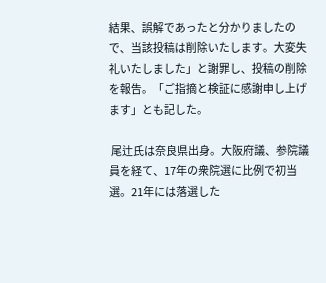結果、誤解であったと分かりましたので、当該投稿は削除いたします。大変失礼いたしました」と謝罪し、投稿の削除を報告。「ご指摘と検証に感謝申し上げます」とも記した。

 尾辻氏は奈良県出身。大阪府議、参院議員を経て、17年の衆院選に比例で初当選。21年には落選した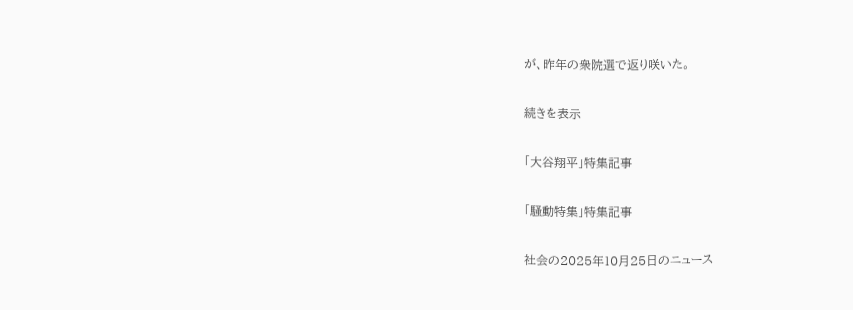が、昨年の衆院選で返り咲いた。

続きを表示

「大谷翔平」特集記事

「騒動特集」特集記事

社会の2025年10月25日のニュース